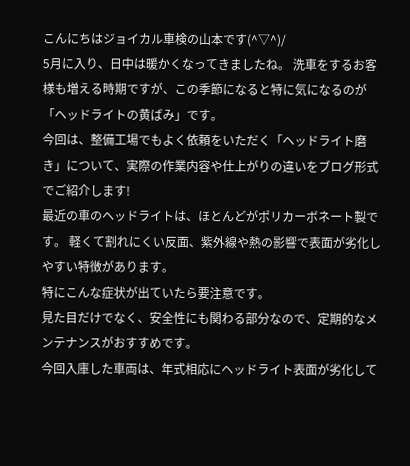こんにちはジョイカル車検の山本です(^▽^)/
5月に入り、日中は暖かくなってきましたね。 洗車をするお客様も増える時期ですが、この季節になると特に気になるのが「ヘッドライトの黄ばみ」です。
今回は、整備工場でもよく依頼をいただく「ヘッドライト磨き」について、実際の作業内容や仕上がりの違いをブログ形式でご紹介します!
最近の車のヘッドライトは、ほとんどがポリカーボネート製です。 軽くて割れにくい反面、紫外線や熱の影響で表面が劣化しやすい特徴があります。
特にこんな症状が出ていたら要注意です。
見た目だけでなく、安全性にも関わる部分なので、定期的なメンテナンスがおすすめです。
今回入庫した車両は、年式相応にヘッドライト表面が劣化して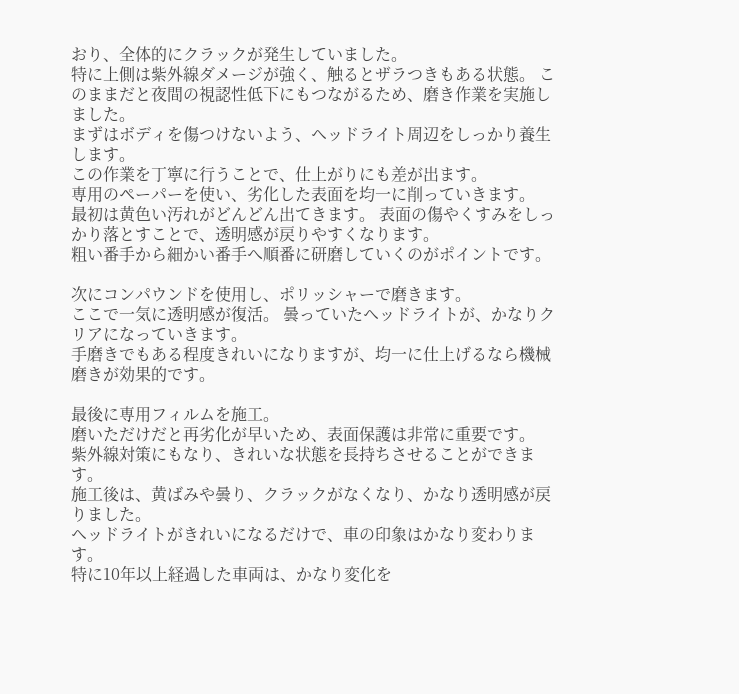おり、全体的にクラックが発生していました。
特に上側は紫外線ダメージが強く、触るとザラつきもある状態。 このままだと夜間の視認性低下にもつながるため、磨き作業を実施しました。
まずはボディを傷つけないよう、ヘッドライト周辺をしっかり養生します。
この作業を丁寧に行うことで、仕上がりにも差が出ます。
専用のペーパーを使い、劣化した表面を均一に削っていきます。
最初は黄色い汚れがどんどん出てきます。 表面の傷やくすみをしっかり落とすことで、透明感が戻りやすくなります。
粗い番手から細かい番手へ順番に研磨していくのがポイントです。

次にコンパウンドを使用し、ポリッシャーで磨きます。
ここで一気に透明感が復活。 曇っていたヘッドライトが、かなりクリアになっていきます。
手磨きでもある程度きれいになりますが、均一に仕上げるなら機械磨きが効果的です。

最後に専用フィルムを施工。
磨いただけだと再劣化が早いため、表面保護は非常に重要です。
紫外線対策にもなり、きれいな状態を長持ちさせることができます。
施工後は、黄ばみや曇り、クラックがなくなり、かなり透明感が戻りました。
ヘッドライトがきれいになるだけで、車の印象はかなり変わります。
特に10年以上経過した車両は、かなり変化を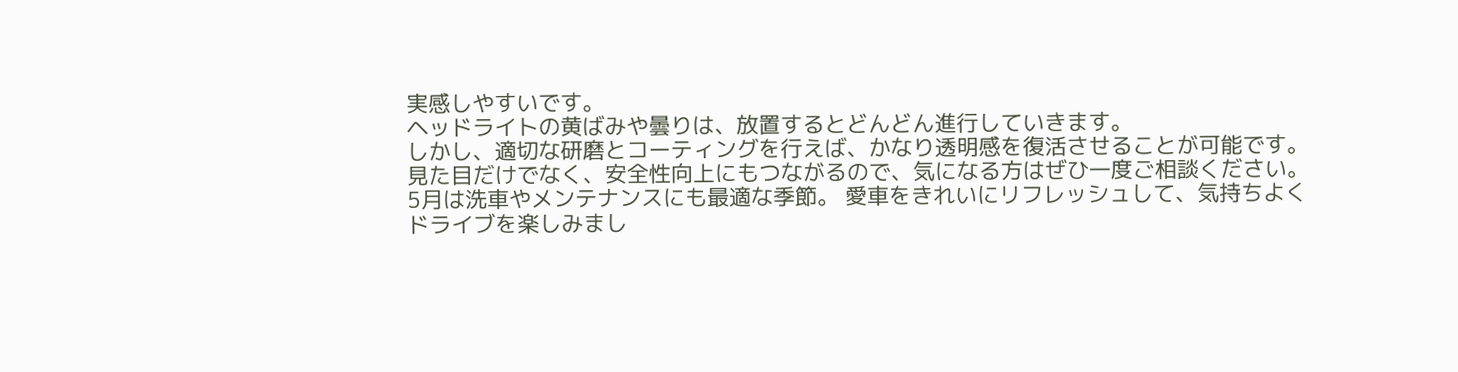実感しやすいです。
ヘッドライトの黄ばみや曇りは、放置するとどんどん進行していきます。
しかし、適切な研磨とコーティングを行えば、かなり透明感を復活させることが可能です。
見た目だけでなく、安全性向上にもつながるので、気になる方はぜひ一度ご相談ください。
5月は洗車やメンテナンスにも最適な季節。 愛車をきれいにリフレッシュして、気持ちよくドライブを楽しみまし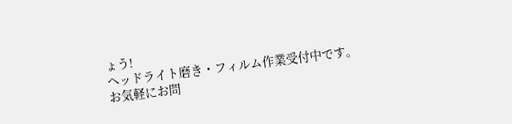ょう!
ヘッドライト磨き・フィルム作業受付中です。
お気軽にお問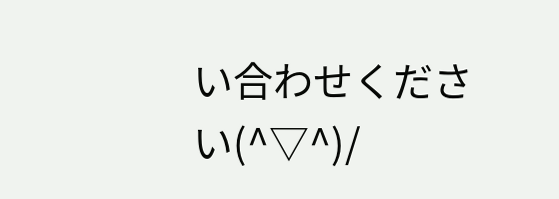い合わせください(^▽^)/